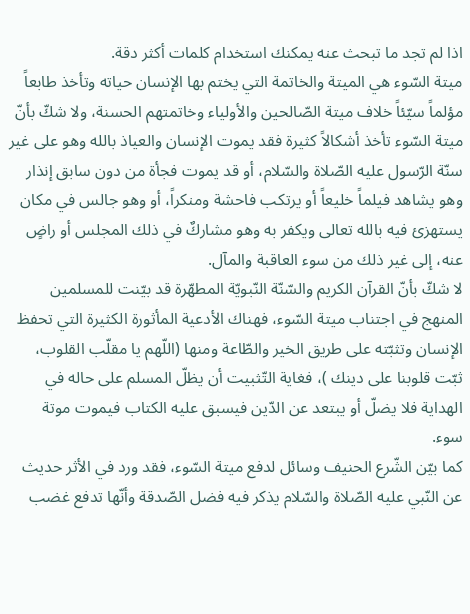اذا لم تجد ما تبحث عنه يمكنك استخدام كلمات أكثر دقة.
ميتة السّوء هي الميتة والخاتمة التي يختم بها الإنسان حياته وتأخذ طابعاً مؤلماً سيّئاً خلاف ميتة الصّالحين والأولياء وخاتمتهم الحسنة، ولا شكّ بأنّ ميتة السّوء تأخذ أشكالاً كثيرة فقد يموت الإنسان والعياذ بالله وهو على غير سنّة الرّسول عليه الصّلاة والسّلام، أو قد يموت فجأة من دون سابق إنذار وهو يشاهد فيلماً خليعاً أو يرتكب فاحشة ومنكراً، أو وهو جالس في مكان يستهزئ فيه بالله تعالى ويكفر به وهو مشاركٌ في ذلك المجلس أو راضٍ عنه، إلى غير ذلك من سوء العاقبة والمآل.
لا شكّ بأنّ القرآن الكريم والسّنّة النّبويّة المطهّرة قد بيّنت للمسلمين المنهج في اجتناب ميتة السّوء، فهناك الأدعية المأثورة الكثيرة التي تحفظ الإنسان وتثبّته على طريق الخير والطّاعة ومنها (اللّهم يا مقلّب القلوب، ثبّت قلوبنا على دينك )، فغاية التّثبيت أن يظلّ المسلم على حاله في الهداية فلا يضلّ أو يبتعد عن الدّين فيسبق عليه الكتاب فيموت موتة سوء.
كما بيّن الشّرع الحنيف وسائل لدفع ميتة السّوء، فقد ورد في الأثر حديث عن النّبي عليه الصّلاة والسّلام يذكر فيه فضل الصّدقة وأنّها تدفع غضب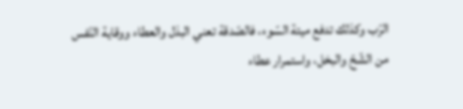الرّب وكذلك تدفع ميتة السّوء، فالصّدقة تعني البذل والعطاء ووقاية النّفس من الشّحّ والبخل، واستمرار عطاء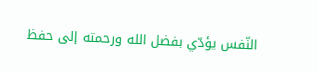النّفس يؤدّي بفضل الله ورحمته إلى حفظ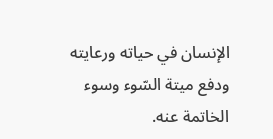الإنسان في حياته ورعايته ودفع ميتة السّوء وسوء الخاتمة عنه.